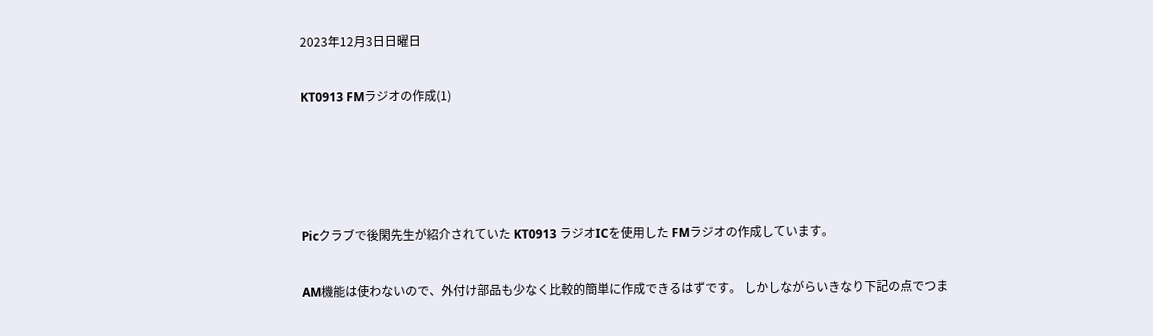2023年12月3日日曜日

KT0913 FMラジオの作成(1)




Picクラブで後閑先生が紹介されていた KT0913 ラジオICを使用した FMラジオの作成しています。

AM機能は使わないので、外付け部品も少なく比較的簡単に作成できるはずです。 しかしながらいきなり下記の点でつま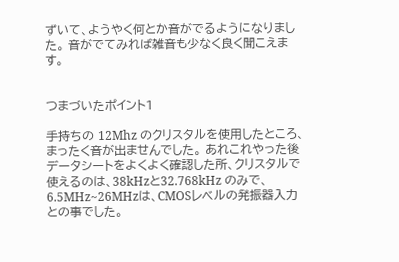ずいて、ようやく何とか音がでるようになりました。 音がでてみれば雑音も少なく良く聞こえます。


つまづいたポイント1

手持ちの 12Mhz のクリスタルを使用したところ、まったく音が出ませんでした。 あれこれやった後データシートをよくよく確認した所、クリスタルで使えるのは、38kHzと32.768kHz のみで、6.5MHz~26MHzは、CMOSレベルの発振器入力との事でした。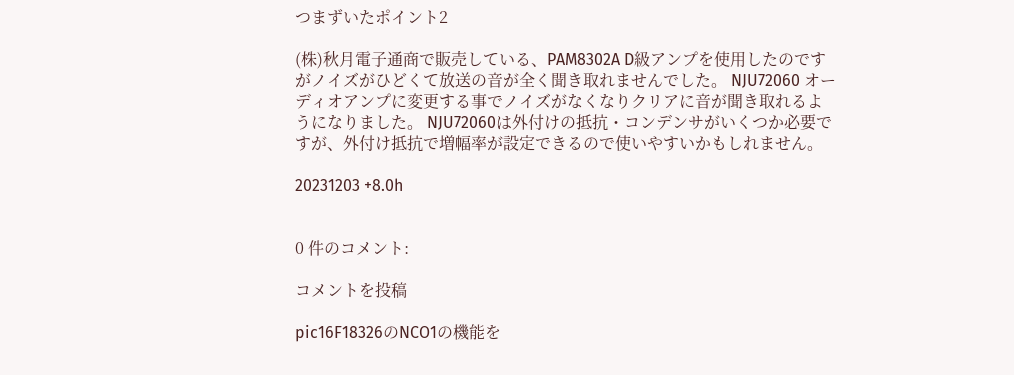つまずいたポイント2

(株)秋月電子通商で販売している、PAM8302A D級アンプを使用したのですがノイズがひどくて放送の音が全く聞き取れませんでした。 NJU72060 オーディオアンプに変更する事でノイズがなくなりクリアに音が聞き取れるようになりました。 NJU72060は外付けの抵抗・コンデンサがいくつか必要ですが、外付け抵抗で増幅率が設定できるので使いやすいかもしれません。

20231203 +8.0h


0 件のコメント:

コメントを投稿

pic16F18326のNCO1の機能を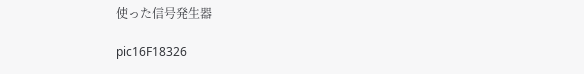使った信号発生器

pic16F18326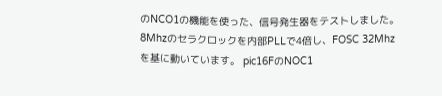のNCO1の機能を使った、信号発生器をテストしました。 8Mhzのセラクロックを内部PLLで4倍し、FOSC 32Mhzを基に動いています。 pic16FのNOC1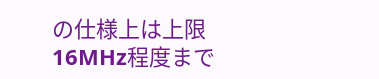の仕様上は上限16MHz程度まで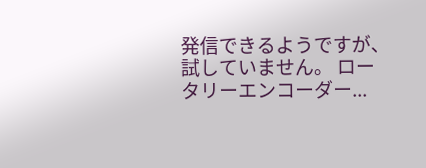発信できるようですが、試していません。 ロータリーエンコーダー...